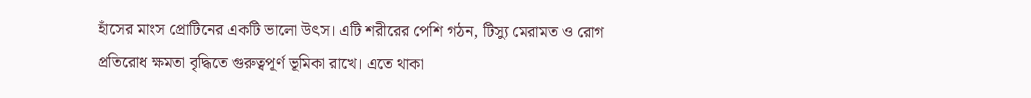হাঁসের মাংস প্রোটিনের একটি ভালো উৎস। এটি শরীরের পেশি গঠন, টিস্যু মেরামত ও রোগ প্রতিরোধ ক্ষমতা বৃদ্ধিতে গুরুত্বপূর্ণ ভূমিকা রাখে। এতে থাকা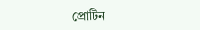প্রোটিন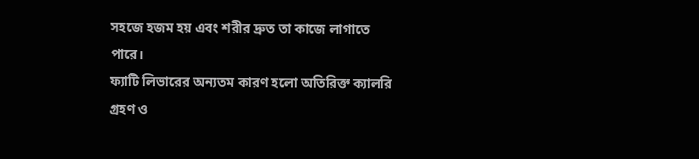সহজে হজম হয় এবং শরীর দ্রুত তা কাজে লাগাতে পারে।
ফ্যাটি লিভারের অন্যতম কারণ হলো অতিরিক্ত ক্যালরি গ্রহণ ও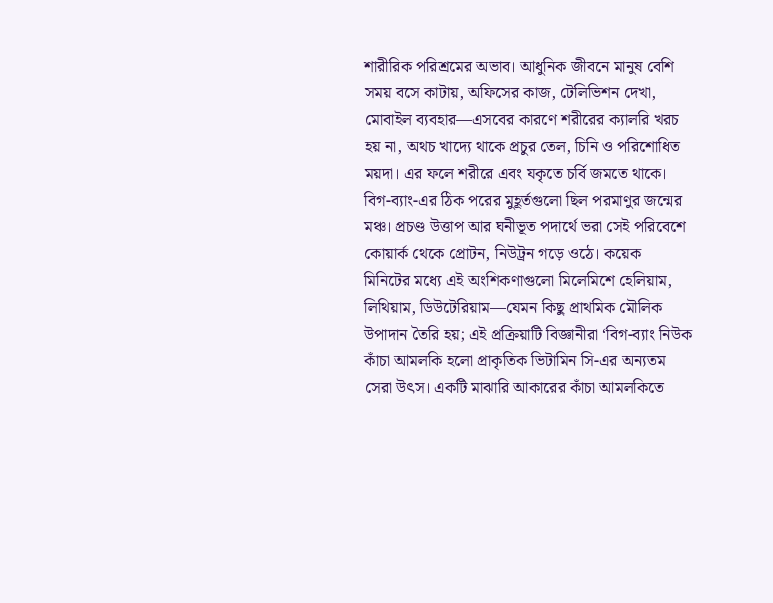শারীরিক পরিশ্রমের অভাব। আধুনিক জীবনে মানুষ বেশি সময় বসে কাটায়, অফিসের কাজ, টেলিভিশন দেখা, মোবাইল ব্যবহার—এসবের কারণে শরীরের ক্যালরি খরচ হয় না, অথচ খাদ্যে থাকে প্রচুর তেল, চিনি ও পরিশোধিত ময়দা। এর ফলে শরীরে এবং যকৃতে চর্বি জমতে থাকে।
বিগ-ব্যাং-এর ঠিক পরের মুহূর্তগুলো ছিল পরমাণুর জন্মের মঞ্চ। প্রচণ্ড উত্তাপ আর ঘনীভূত পদার্থে ভরা সেই পরিবেশে কোয়ার্ক থেকে প্রোটন, নিউট্রন গড়ে ওঠে। কয়েক মিনিটের মধ্যে এই অংশিকণাগুলো মিলেমিশে হেলিয়াম, লিথিয়াম, ডিউটেরিয়াম—যেমন কিছু প্রাথমিক মৌলিক উপাদান তৈরি হয়; এই প্রক্রিয়াটি বিজ্ঞানীরা ‘বিগ-ব্যাং নিউক
কাঁচা আমলকি হলো প্রাকৃতিক ভিটামিন সি-এর অন্যতম সেরা উৎস। একটি মাঝারি আকারের কাঁচা আমলকিতে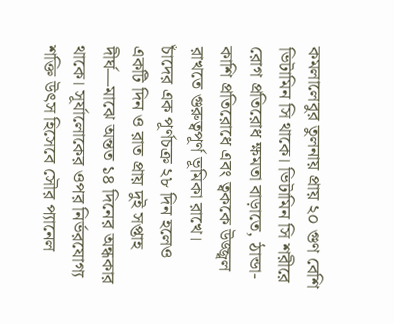কমলালেবুর তুলনায় প্রায় ২০ গুণ বেশি ভিটামিন সি থাকে। ভিটামিন সি শরীরে রোগ প্রতিরোধ ক্ষমতা বাড়াতে, ঠান্ডা-কাশি প্রতিরোধে এবং ত্বককে উজ্জ্বল রাখতে গুরুত্বপূর্ণ ভূমিকা রাখে।
চাঁদের এক পূর্ণচক্র ২৮ দিন হলেও একটি দিন ও রাত প্রায় দুই সপ্তাহ দীর্ঘ—মাঝে অন্তত ১৪ দিনের অন্ধকার থাকে। সূর্যালোকের ওপর নির্ভরযোগ্য শক্তি উৎস হিসেবে সৌর প্যানেল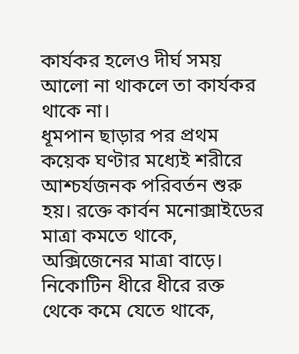কার্যকর হলেও দীর্ঘ সময় আলো না থাকলে তা কার্যকর থাকে না।
ধূমপান ছাড়ার পর প্রথম কয়েক ঘণ্টার মধ্যেই শরীরে আশ্চর্যজনক পরিবর্তন শুরু হয়। রক্তে কার্বন মনোক্সাইডের মাত্রা কমতে থাকে, অক্সিজেনের মাত্রা বাড়ে। নিকোটিন ধীরে ধীরে রক্ত থেকে কমে যেতে থাকে,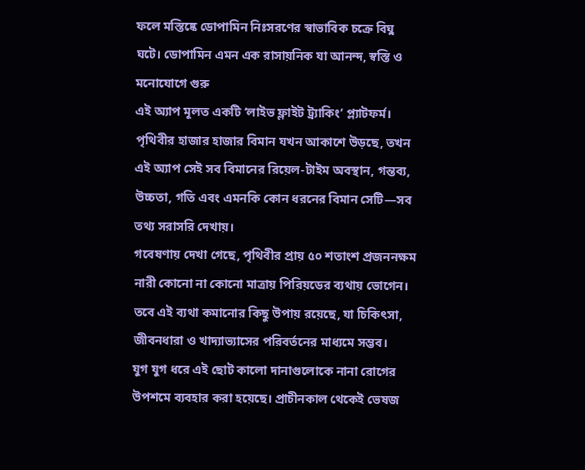ফলে মস্তিষ্কে ডোপামিন নিঃসরণের স্বাভাবিক চক্রে বিঘ্ন ঘটে। ডোপামিন এমন এক রাসায়নিক যা আনন্দ, স্বস্তি ও মনোযোগে গুরু
এই অ্যাপ মূলত একটি ‘লাইভ ফ্লাইট ট্র্যাকিং’ প্ল্যাটফর্ম। পৃথিবীর হাজার হাজার বিমান যখন আকাশে উড়ছে, তখন এই অ্যাপ সেই সব বিমানের রিয়েল-টাইম অবস্থান, গন্তব্য, উচ্চতা, গতি এবং এমনকি কোন ধরনের বিমান সেটি—সব তথ্য সরাসরি দেখায়।
গবেষণায় দেখা গেছে, পৃথিবীর প্রায় ৫০ শতাংশ প্রজননক্ষম নারী কোনো না কোনো মাত্রায় পিরিয়ডের ব্যথায় ভোগেন। তবে এই ব্যথা কমানোর কিছু উপায় রয়েছে, যা চিকিৎসা, জীবনধারা ও খাদ্যাভ্যাসের পরিবর্তনের মাধ্যমে সম্ভব।
যুগ যুগ ধরে এই ছোট কালো দানাগুলোকে নানা রোগের উপশমে ব্যবহার করা হয়েছে। প্রাচীনকাল থেকেই ভেষজ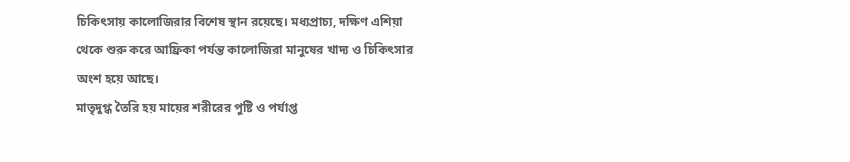চিকিৎসায় কালোজিরার বিশেষ স্থান রয়েছে। মধ্যপ্রাচ্য, দক্ষিণ এশিয়া থেকে শুরু করে আফ্রিকা পর্যন্ত কালোজিরা মানুষের খাদ্য ও চিকিৎসার অংশ হয়ে আছে।
মাতৃদুগ্ধ তৈরি হয় মায়ের শরীরের পুষ্টি ও পর্যাপ্ত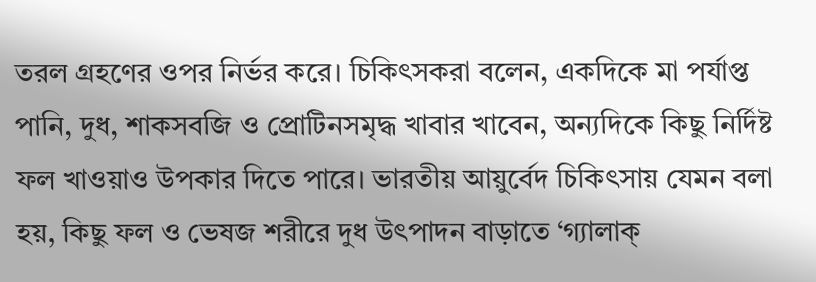তরল গ্রহণের ওপর নির্ভর করে। চিকিৎসকরা বলেন, একদিকে মা পর্যাপ্ত পানি, দুধ, শাকসবজি ও প্রোটিনসমৃদ্ধ খাবার খাবেন, অন্যদিকে কিছু নির্দিষ্ট ফল খাওয়াও উপকার দিতে পারে। ভারতীয় আয়ুর্বেদ চিকিৎসায় যেমন বলা হয়, কিছু ফল ও ভেষজ শরীরে দুধ উৎপাদন বাড়াতে ‘গ্যালাক্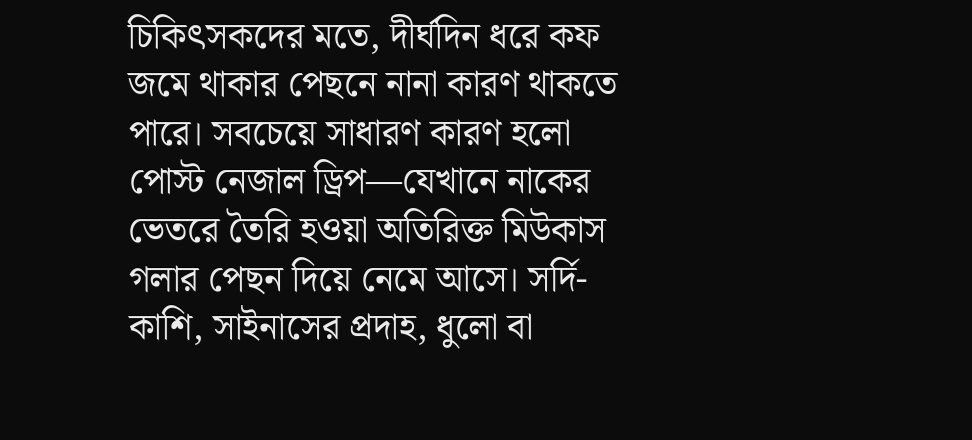চিকিৎসকদের মতে, দীর্ঘদিন ধরে কফ জমে থাকার পেছনে নানা কারণ থাকতে পারে। সবচেয়ে সাধারণ কারণ হলো পোস্ট নেজাল ড্রিপ—যেখানে নাকের ভেতরে তৈরি হওয়া অতিরিক্ত মিউকাস গলার পেছন দিয়ে নেমে আসে। সর্দি-কাশি, সাইনাসের প্রদাহ, ধুলো বা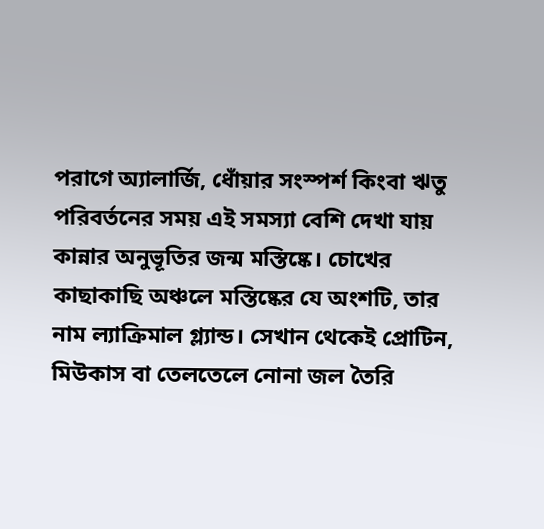পরাগে অ্যালার্জি, ধোঁয়ার সংস্পর্শ কিংবা ঋতু পরিবর্তনের সময় এই সমস্যা বেশি দেখা যায়
কান্নার অনুভূতির জন্ম মস্তিষ্কে। চোখের কাছাকাছি অঞ্চলে মস্তিষ্কের যে অংশটি, তার নাম ল্যাক্রিমাল গ্ল্যান্ড। সেখান থেকেই প্রোটিন, মিউকাস বা তেলতেলে নোনা জল তৈরি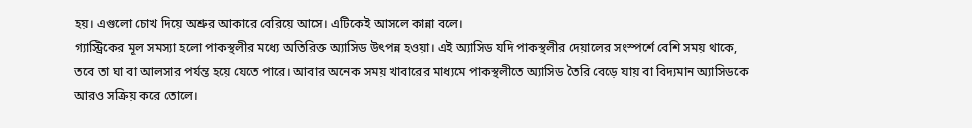হয়। এগুলো চোখ দিয়ে অশ্রুর আকারে বেরিয়ে আসে। এটিকেই আসলে কান্না বলে।
গ্যাস্ট্রিকের মূল সমস্যা হলো পাকস্থলীর মধ্যে অতিরিক্ত অ্যাসিড উৎপন্ন হওয়া। এই অ্যাসিড যদি পাকস্থলীর দেয়ালের সংস্পর্শে বেশি সময় থাকে, তবে তা ঘা বা আলসার পর্যন্ত হয়ে যেতে পারে। আবার অনেক সময় খাবারের মাধ্যমে পাকস্থলীতে অ্যাসিড তৈরি বেড়ে যায় বা বিদ্যমান অ্যাসিডকে আরও সক্রিয় করে তোলে।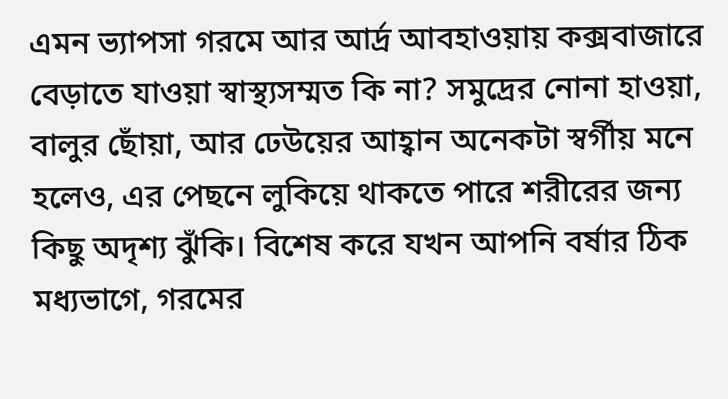এমন ভ্যাপসা গরমে আর আর্দ্র আবহাওয়ায় কক্সবাজারে বেড়াতে যাওয়া স্বাস্থ্যসম্মত কি না? সমুদ্রের নোনা হাওয়া, বালুর ছোঁয়া, আর ঢেউয়ের আহ্বান অনেকটা স্বর্গীয় মনে হলেও, এর পেছনে লুকিয়ে থাকতে পারে শরীরের জন্য কিছু অদৃশ্য ঝুঁকি। বিশেষ করে যখন আপনি বর্ষার ঠিক মধ্যভাগে, গরমের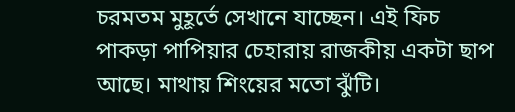চরমতম মুহূর্তে সেখানে যাচ্ছেন। এই ফিচ
পাকড়া পাপিয়ার চেহারায় রাজকীয় একটা ছাপ আছে। মাথায় শিংয়ের মতো ঝুঁটি।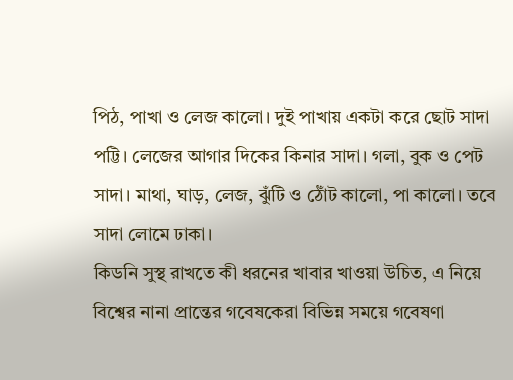পিঠ, পাখা ও লেজ কালো। দুই পাখায় একটা করে ছোট সাদা পট্টি। লেজের আগার দিকের কিনার সাদা। গলা, বুক ও পেট সাদা। মাথা, ঘাড়, লেজ, ঝুঁটি ও ঠোঁট কালো, পা কালো। তবে সাদা লোমে ঢাকা।
কিডনি সুস্থ রাখতে কী ধরনের খাবার খাওয়া উচিত, এ নিয়ে বিশ্বের নানা প্রান্তের গবেষকেরা বিভিন্ন সময়ে গবেষণা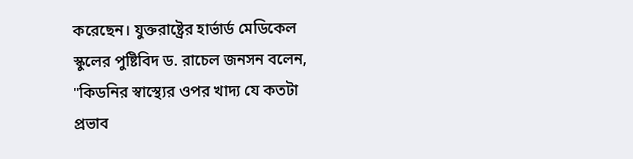করেছেন। যুক্তরাষ্ট্রের হার্ভার্ড মেডিকেল স্কুলের পুষ্টিবিদ ড. রাচেল জনসন বলেন, "কিডনির স্বাস্থ্যের ওপর খাদ্য যে কতটা প্রভাব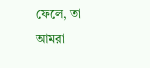ফেলে, তা আমরা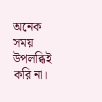অনেক সময় উপলব্ধিই করি না।